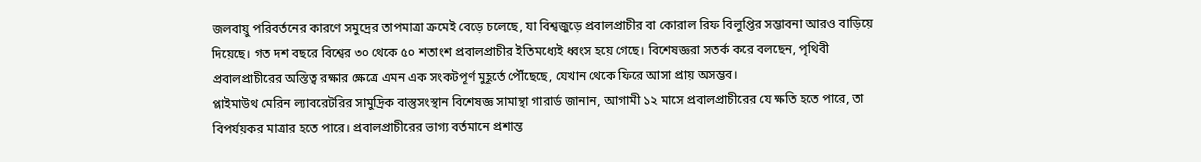জলবায়ু পরিবর্তনের কারণে সমুদ্রের তাপমাত্রা ক্রমেই বেড়ে চলেছে, যা বিশ্বজুড়ে প্রবালপ্রাচীর বা কোরাল রিফ বিলুপ্তির সম্ভাবনা আরও বাড়িয়ে দিয়েছে। গত দশ বছরে বিশ্বের ৩০ থেকে ৫০ শতাংশ প্রবালপ্রাচীর ইতিমধ্যেই ধ্বংস হয়ে গেছে। বিশেষজ্ঞরা সতর্ক করে বলছেন, পৃথিবী প্রবালপ্রাচীরের অস্তিত্ব রক্ষার ক্ষেত্রে এমন এক সংকটপূর্ণ মুহূর্তে পৌঁছেছে, যেখান থেকে ফিরে আসা প্রায় অসম্ভব।
প্লাইমাউথ মেরিন ল্যাবরেটরির সামুদ্রিক বাস্তুসংস্থান বিশেষজ্ঞ সামান্থা গারার্ড জানান, আগামী ১২ মাসে প্রবালপ্রাচীরের যে ক্ষতি হতে পারে, তা বিপর্যয়কর মাত্রার হতে পারে। প্রবালপ্রাচীরের ভাগ্য বর্তমানে প্রশান্ত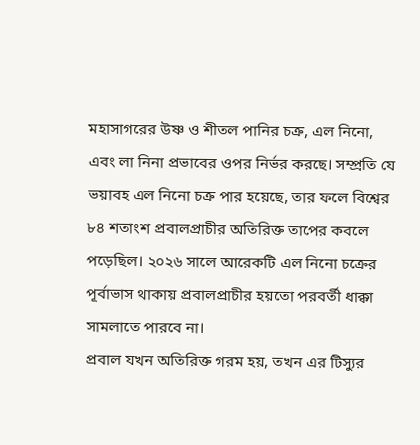মহাসাগরের উষ্ণ ও শীতল পানির চক্র, এল নিনো, এবং লা নিনা প্রভাবের ওপর নির্ভর করছে। সম্প্রতি যে ভয়াবহ এল নিনো চক্র পার হয়েছে, তার ফলে বিশ্বের ৮৪ শতাংশ প্রবালপ্রাচীর অতিরিক্ত তাপের কবলে পড়েছিল। ২০২৬ সালে আরেকটি এল নিনো চক্রের পূর্বাভাস থাকায় প্রবালপ্রাচীর হয়তো পরবর্তী ধাক্কা সামলাতে পারবে না।
প্রবাল যখন অতিরিক্ত গরম হয়, তখন এর টিস্যুর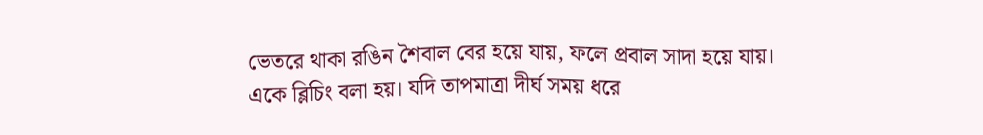ভেতরে থাকা রঙিন শৈবাল বের হয়ে যায়, ফলে প্রবাল সাদা হয়ে যায়। একে ব্লিচিং বলা হয়। যদি তাপমাত্রা দীর্ঘ সময় ধরে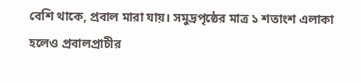বেশি থাকে, প্রবাল মারা যায়। সমুদ্রপৃষ্ঠের মাত্র ১ শতাংশ এলাকা হলেও প্রবালপ্রাচীর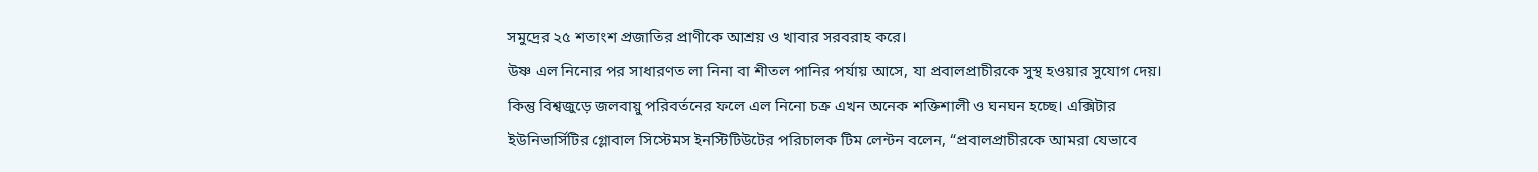সমুদ্রের ২৫ শতাংশ প্রজাতির প্রাণীকে আশ্রয় ও খাবার সরবরাহ করে।
উষ্ণ এল নিনোর পর সাধারণত লা নিনা বা শীতল পানির পর্যায় আসে, যা প্রবালপ্রাচীরকে সুস্থ হওয়ার সুযোগ দেয়। কিন্তু বিশ্বজুড়ে জলবায়ু পরিবর্তনের ফলে এল নিনো চক্র এখন অনেক শক্তিশালী ও ঘনঘন হচ্ছে। এক্সিটার ইউনিভার্সিটির গ্লোবাল সিস্টেমস ইনস্টিটিউটের পরিচালক টিম লেন্টন বলেন, “প্রবালপ্রাচীরকে আমরা যেভাবে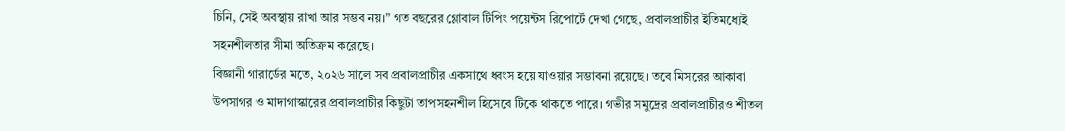চিনি, সেই অবস্থায় রাখা আর সম্ভব নয়।” গত বছরের গ্লোবাল টিপিং পয়েন্টস রিপোর্টে দেখা গেছে, প্রবালপ্রাচীর ইতিমধ্যেই সহনশীলতার সীমা অতিক্রম করেছে।
বিজ্ঞানী গারার্ডের মতে, ২০২৬ সালে সব প্রবালপ্রাচীর একসাথে ধ্বংস হয়ে যাওয়ার সম্ভাবনা রয়েছে। তবে মিসরের আকাবা উপসাগর ও মাদাগাস্কারের প্রবালপ্রাচীর কিছুটা তাপসহনশীল হিসেবে টিকে থাকতে পারে। গভীর সমুদ্রের প্রবালপ্রাচীরও শীতল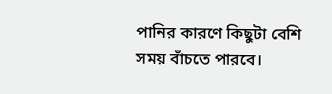পানির কারণে কিছুটা বেশি সময় বাঁচতে পারবে।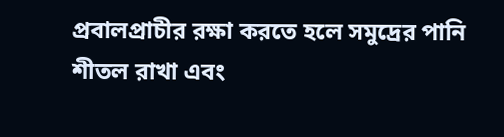প্রবালপ্রাচীর রক্ষা করতে হলে সমুদ্রের পানি শীতল রাখা এবং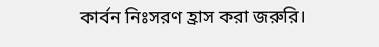কার্বন নিঃসরণ হ্রাস করা জরুরি।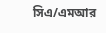সিএ/এমআর